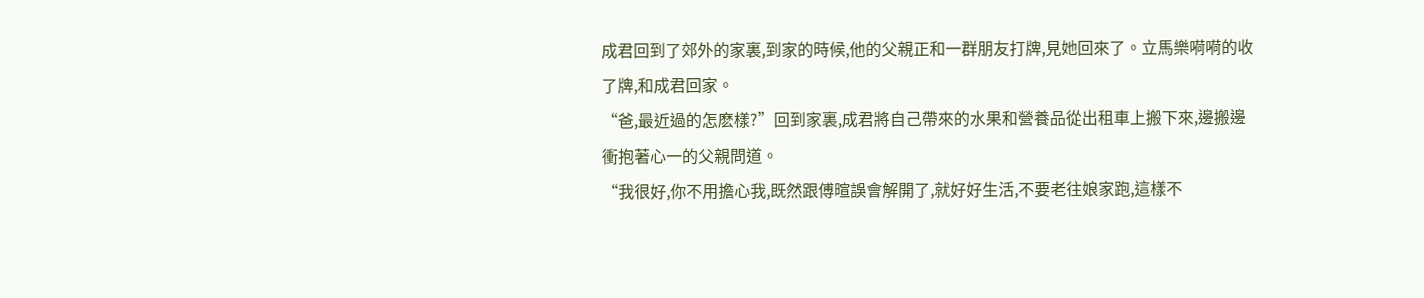成君回到了郊外的家裏,到家的時候,他的父親正和一群朋友打牌,見她回來了。立馬樂嗬嗬的收了牌,和成君回家。
“爸,最近過的怎麽樣?”回到家裏,成君將自己帶來的水果和營養品從出租車上搬下來,邊搬邊衝抱著心一的父親問道。
“我很好,你不用擔心我,既然跟傅暄誤會解開了,就好好生活,不要老往娘家跑,這樣不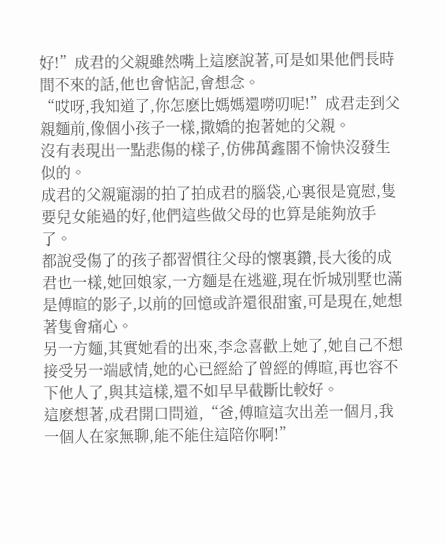好!”成君的父親雖然嘴上這麽說著,可是如果他們長時間不來的話,他也會惦記,會想念。
“哎呀,我知道了,你怎麽比媽媽還嘮叨呢!”成君走到父親麵前,像個小孩子一樣,撒嬌的抱著她的父親。
沒有表現出一點悲傷的樣子,仿佛萬鑫閣不愉快沒發生似的。
成君的父親寵溺的拍了拍成君的腦袋,心裏很是寬慰,隻要兒女能過的好,他們這些做父母的也算是能夠放手了。
都說受傷了的孩子都習慣往父母的懷裏鑽,長大後的成君也一樣,她回娘家,一方麵是在逃避,現在忻城別墅也滿是傅暄的影子,以前的回憶或許還很甜蜜,可是現在,她想著隻會痛心。
另一方麵,其實她看的出來,李念喜歡上她了,她自己不想接受另一端感情,她的心已經給了曾經的傅暄,再也容不下他人了,與其這樣,還不如早早截斷比較好。
這麽想著,成君開口問道,“爸,傅暄這次出差一個月,我一個人在家無聊,能不能住這陪你啊!”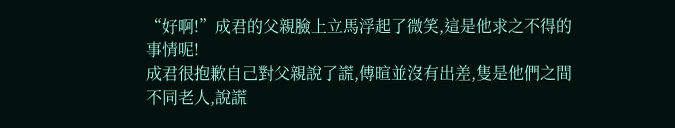“好啊!”成君的父親臉上立馬浮起了微笑,這是他求之不得的事情呢!
成君很抱歉自己對父親說了謊,傅暄並沒有出差,隻是他們之間不同老人,說謊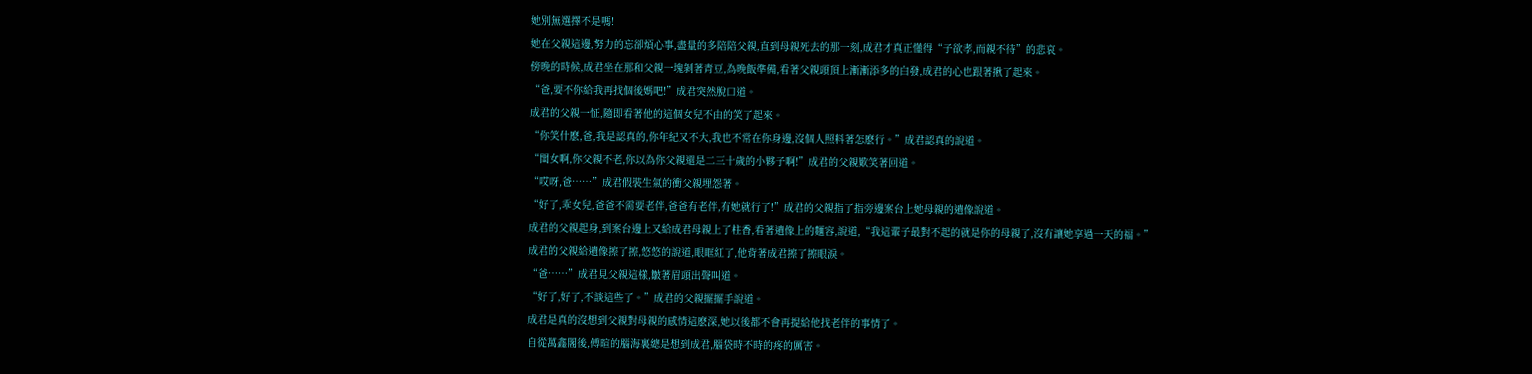她別無選擇不是嗎!
她在父親這邊,努力的忘卻煩心事,盡量的多陪陪父親,直到母親死去的那一刻,成君才真正懂得“子欲孝,而親不待”的悲哀。
傍晚的時候,成君坐在那和父親一塊剝著青豆,為晚飯準備,看著父親頭頂上漸漸添多的白發,成君的心也跟著揪了起來。
“爸,要不你給我再找個後媽吧!”成君突然脫口道。
成君的父親一怔,隨即看著他的這個女兒不由的笑了起來。
“你笑什麽,爸,我是認真的,你年紀又不大,我也不常在你身邊,沒個人照料著怎麽行。”成君認真的說道。
“閨女啊,你父親不老,你以為你父親還是二三十歲的小夥子啊!”成君的父親歎笑著回道。
“哎呀,爸……”成君假裝生氣的衝父親埋怨著。
“好了,乖女兒,爸爸不需要老伴,爸爸有老伴,有她就行了!”成君的父親指了指旁邊案台上她母親的遺像說道。
成君的父親起身,到案台邊上又給成君母親上了柱香,看著遺像上的麵容,說道,“我這輩子最對不起的就是你的母親了,沒有讓她享過一天的福。”
成君的父親給遺像擦了擦,悠悠的說道,眼眶紅了,他背著成君擦了擦眼淚。
“爸……”成君見父親這樣,皺著眉頭出聲叫道。
“好了,好了,不談這些了。”成君的父親擺擺手說道。
成君是真的沒想到父親對母親的感情這麽深,她以後都不會再提給他找老伴的事情了。
自從萬鑫閣後,傅暄的腦海裏總是想到成君,腦袋時不時的疼的厲害。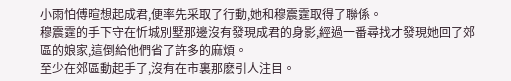小雨怕傅暄想起成君,便率先采取了行動,她和穆震霆取得了聯係。
穆震霆的手下守在忻城別墅那邊沒有發現成君的身影,經過一番尋找才發現她回了郊區的娘家,這倒給他們省了許多的麻煩。
至少在郊區動起手了,沒有在市裏那麽引人注目。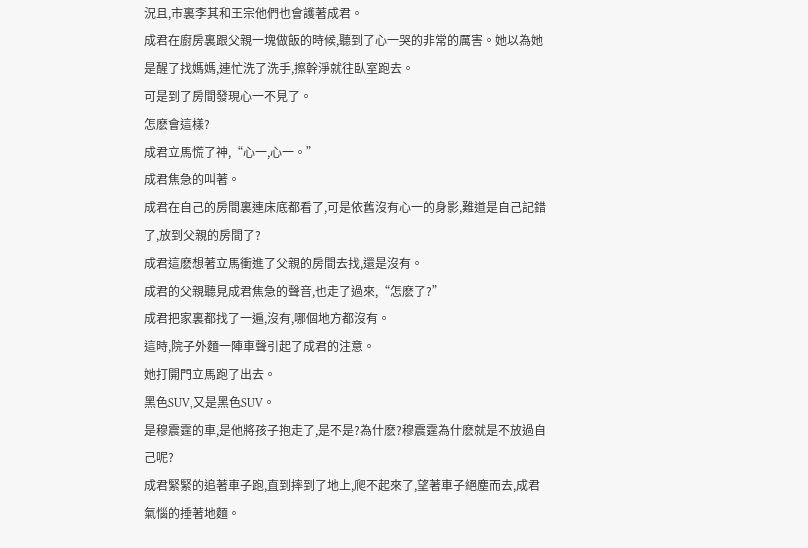況且,市裏李其和王宗他們也會護著成君。
成君在廚房裏跟父親一塊做飯的時候,聽到了心一哭的非常的厲害。她以為她是醒了找媽媽,連忙洗了洗手,擦幹淨就往臥室跑去。
可是到了房間發現心一不見了。
怎麽會這樣?
成君立馬慌了神,“心一,心一。”
成君焦急的叫著。
成君在自己的房間裏連床底都看了,可是依舊沒有心一的身影,難道是自己記錯了,放到父親的房間了?
成君這麽想著立馬衝進了父親的房間去找,還是沒有。
成君的父親聽見成君焦急的聲音,也走了過來,“怎麽了?”
成君把家裏都找了一遍,沒有,哪個地方都沒有。
這時,院子外麵一陣車聲引起了成君的注意。
她打開門立馬跑了出去。
黑色SUV,又是黑色SUV。
是穆震霆的車,是他將孩子抱走了,是不是?為什麽?穆震霆為什麽就是不放過自己呢?
成君緊緊的追著車子跑,直到摔到了地上,爬不起來了,望著車子絕塵而去,成君氣惱的捶著地麵。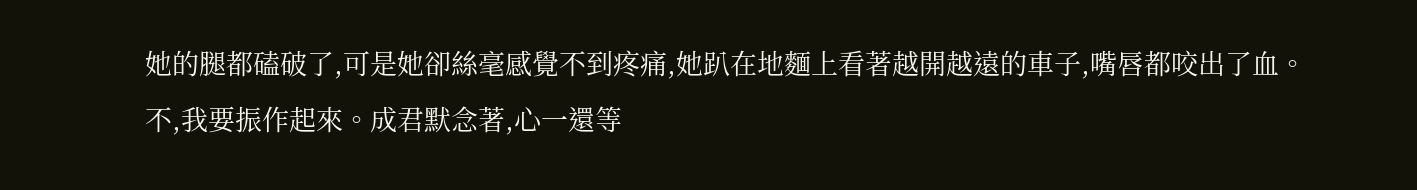她的腿都磕破了,可是她卻絲毫感覺不到疼痛,她趴在地麵上看著越開越遠的車子,嘴唇都咬出了血。
不,我要振作起來。成君默念著,心一還等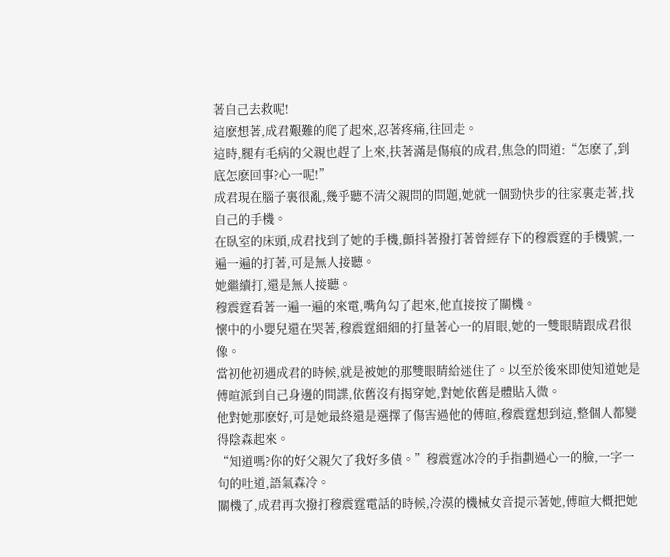著自己去救呢!
這麽想著,成君艱難的爬了起來,忍著疼痛,往回走。
這時,腿有毛病的父親也趕了上來,扶著滿是傷痕的成君,焦急的問道:“怎麽了,到底怎麽回事?心一呢!”
成君現在腦子裏很亂,幾乎聽不清父親問的問題,她就一個勁快步的往家裏走著,找自己的手機。
在臥室的床頭,成君找到了她的手機,顫抖著撥打著曾經存下的穆震霆的手機號,一遍一遍的打著,可是無人接聽。
她繼續打,還是無人接聽。
穆震霆看著一遍一遍的來電,嘴角勾了起來,他直接按了關機。
懷中的小嬰兒還在哭著,穆震霆細細的打量著心一的眉眼,她的一雙眼睛跟成君很像。
當初他初遇成君的時候,就是被她的那雙眼睛給迷住了。以至於後來即使知道她是傅暄派到自己身邊的間諜,依舊沒有揭穿她,對她依舊是體貼入微。
他對她那麽好,可是她最終還是選擇了傷害過他的傅暄,穆震霆想到這,整個人都變得陰森起來。
“知道嗎?你的好父親欠了我好多債。”穆震霆冰冷的手指劃過心一的臉,一字一句的吐道,語氣森冷。
關機了,成君再次撥打穆震霆電話的時候,冷漠的機械女音提示著她,傅暄大概把她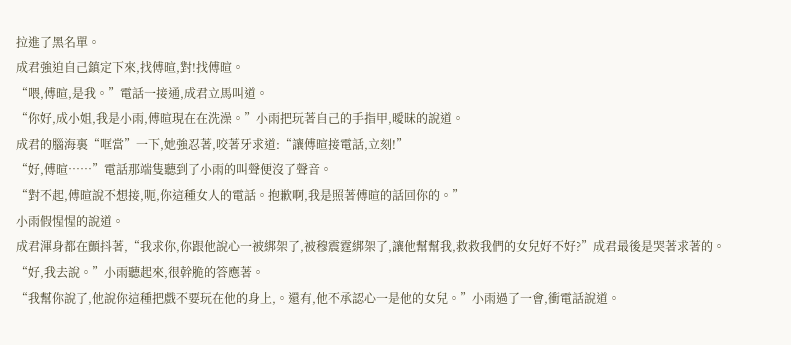拉進了黑名單。
成君強迫自己鎮定下來,找傅暄,對!找傅暄。
“喂,傅暄,是我。”電話一接通,成君立馬叫道。
“你好,成小姐,我是小雨,傅暄現在在洗澡。”小雨把玩著自己的手指甲,曖昧的說道。
成君的腦海裏“哐當”一下,她強忍著,咬著牙求道:“讓傅暄接電話,立刻!”
“好,傅暄……”電話那端隻聽到了小雨的叫聲便沒了聲音。
“對不起,傅暄說不想接,呃,你這種女人的電話。抱歉啊,我是照著傅暄的話回你的。”
小雨假惺惺的說道。
成君渾身都在顫抖著,“我求你,你跟他說心一被綁架了,被穆震霆綁架了,讓他幫幫我,救救我們的女兒好不好?”成君最後是哭著求著的。
“好,我去說。”小雨聽起來,很幹脆的答應著。
“我幫你說了,他說你這種把戲不要玩在他的身上,。還有,他不承認心一是他的女兒。”小雨過了一會,衝電話說道。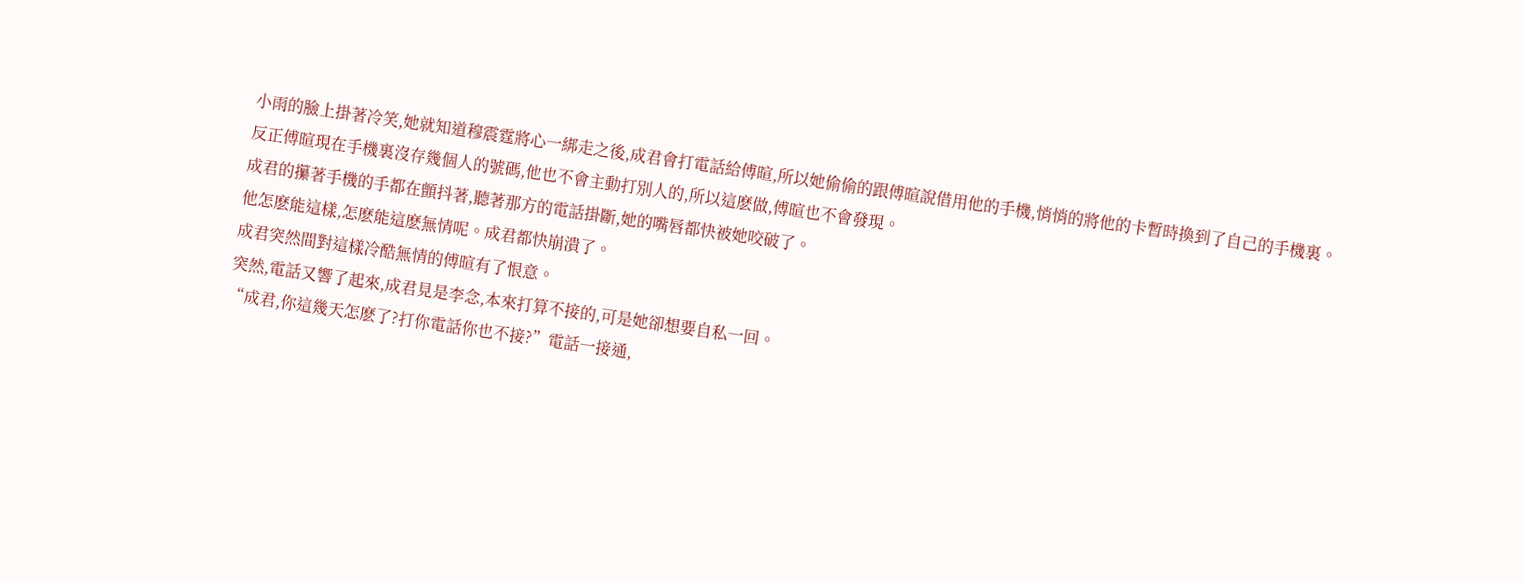小雨的臉上掛著冷笑,她就知道穆震霆將心一綁走之後,成君會打電話給傅暄,所以她偷偷的跟傅暄說借用他的手機,悄悄的將他的卡暫時換到了自己的手機裏。
反正傅暄現在手機裏沒存幾個人的號碼,他也不會主動打別人的,所以這麽做,傅暄也不會發現。
成君的攥著手機的手都在顫抖著,聽著那方的電話掛斷,她的嘴唇都快被她咬破了。
他怎麽能這樣,怎麽能這麽無情呢。成君都快崩潰了。
成君突然間對這樣冷酷無情的傅暄有了恨意。
突然,電話又響了起來,成君見是李念,本來打算不接的,可是她卻想要自私一回。
“成君,你這幾天怎麽了?打你電話你也不接?”電話一接通,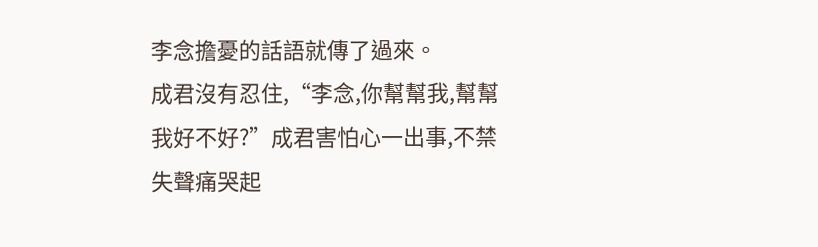李念擔憂的話語就傳了過來。
成君沒有忍住,“李念,你幫幫我,幫幫我好不好?”成君害怕心一出事,不禁失聲痛哭起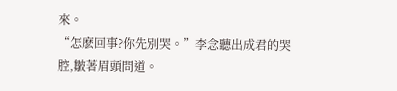來。
“怎麽回事?你先別哭。”李念聽出成君的哭腔,皺著眉頭問道。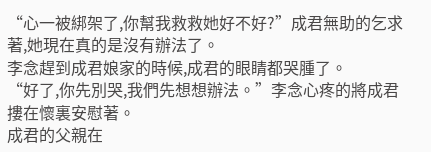“心一被綁架了,你幫我救救她好不好?”成君無助的乞求著,她現在真的是沒有辦法了。
李念趕到成君娘家的時候,成君的眼睛都哭腫了。
“好了,你先別哭,我們先想想辦法。”李念心疼的將成君摟在懷裏安慰著。
成君的父親在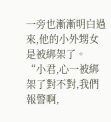一旁也漸漸明白過來,他的小外甥女是被綁架了。
“小君,心一被綁架了對不對,我們報警啊,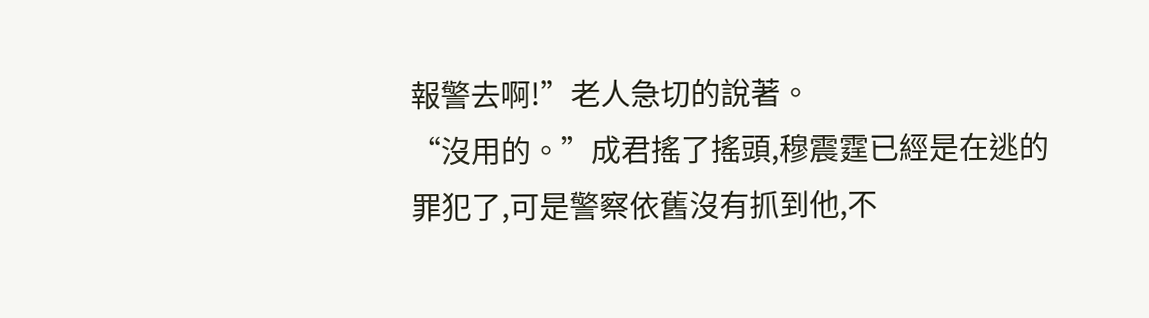報警去啊!”老人急切的說著。
“沒用的。”成君搖了搖頭,穆震霆已經是在逃的罪犯了,可是警察依舊沒有抓到他,不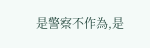是警察不作為,是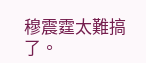穆震霆太難搞了。